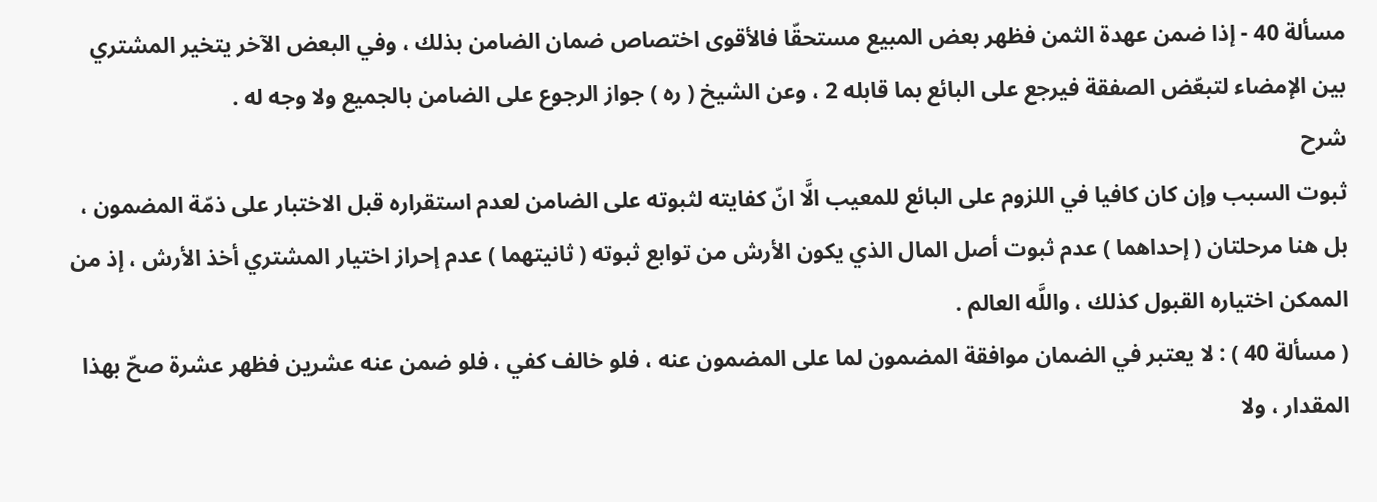مسألة 40 - إذا ضمن عهدة الثمن فظهر بعض المبيع مستحقّا فالأقوى اختصاص ضمان الضامن بذلك ، وفي البعض الآخر يتخير المشتري بين الإمضاء لتبعّض الصفقة فيرجع على البائع بما قابله 2 ، وعن الشيخ ( ره ) جواز الرجوع على الضامن بالجميع ولا وجه له .
شرح
ثبوت السبب وإن كان كافيا في اللزوم على البائع للمعيب الَّا انّ كفايته لثبوته على الضامن لعدم استقراره قبل الاختبار على ذمّة المضمون ، بل هنا مرحلتان ( إحداهما ) عدم ثبوت أصل المال الذي يكون الأرش من توابع ثبوته ( ثانيتهما ) عدم إحراز اختيار المشتري أخذ الأرش ، إذ من الممكن اختياره القبول كذلك ، واللَّه العالم .
( مسألة 40 ) : لا يعتبر في الضمان موافقة المضمون لما على المضمون عنه ، فلو خالف كفي ، فلو ضمن عنه عشرين فظهر عشرة صحّ بهذا المقدار ، ولا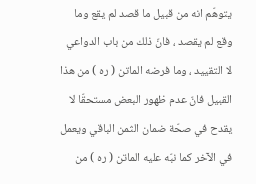يتوهّم انه من قبيل ما قصد لم يقع وما وقع لم يقصد ، فانّ ذلك من باب الدواعي لا التقييد ، وما فرضه الماتن ( ره ) من هذا القبيل فانّ عدم ظهور البعض مستحقّا لا يقدح في صحّة ضمان الثمن الباقي ويعمل في الآخر كما نبّه عليه الماتن ( ره ) من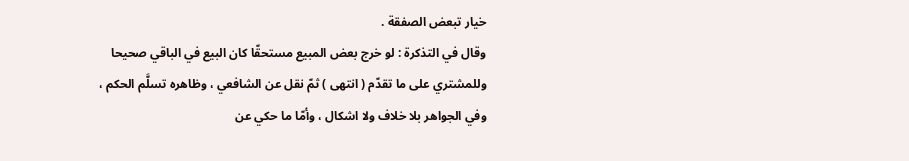خيار تبعض الصفقة .
وقال في التذكرة : لو خرج بعض المبيع مستحقّا كان البيع في الباقي صحيحا وللمشتري على ما تقدّم ( انتهى ) ثمّ نقل عن الشافعي ، وظاهره تسلَّم الحكم ، وفي الجواهر بلا خلاف ولا اشكال ، وأمّا ما حكي عن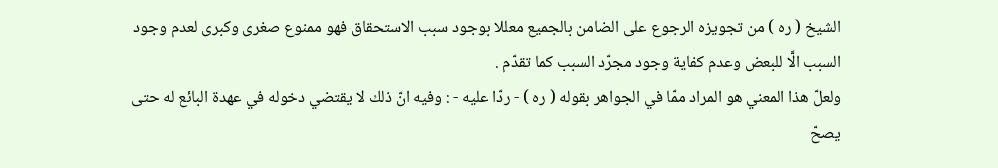الشيخ ( ره ) من تجويزه الرجوع على الضامن بالجميع معللا بوجود سبب الاستحقاق فهو ممنوع صغرى وكبرى لعدم وجود السبب الَّا للبعض وعدم كفاية وجود مجرّد السبب كما تقدّم .
ولعلّ هذا المعني هو المراد ممّا في الجواهر بقوله ( ره ) - ردّا عليه - : وفيه انّ ذلك لا يقتضي دخوله في عهدة البائع له حتى يصحّ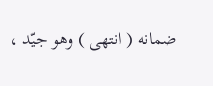ضمانه ( انتهى ) وهو جيّد ،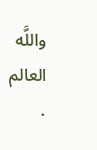واللَّه العالم .